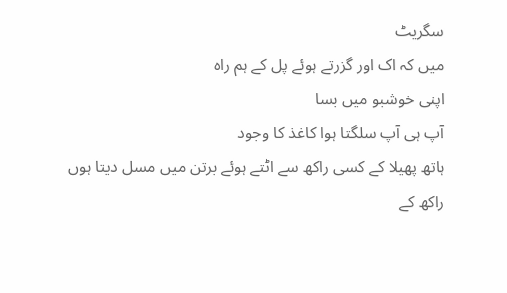سگریٹ
میں کہ اک اور گزرتے ہوئے پل کے ہم راہ
اپنی خوشبو میں بسا
آپ ہی آپ سلگتا ہوا کاغذ کا وجود
ہاتھ پھیلا کے کسی راکھ سے اٹتے ہوئے برتن میں مسل دیتا ہوں
راکھ کے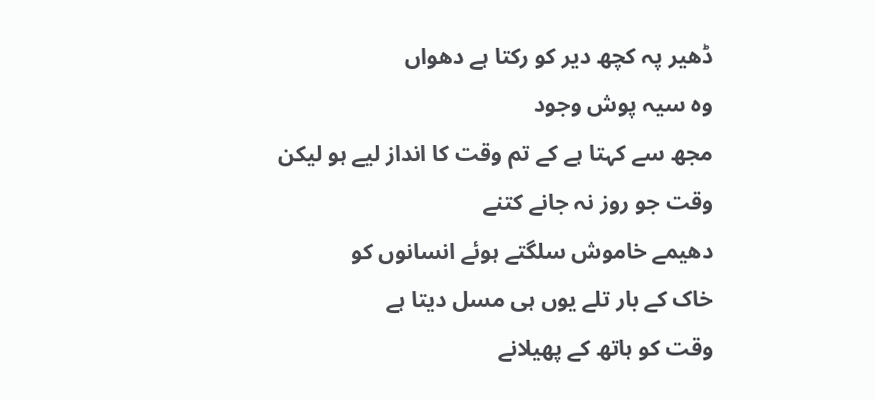ڈھیر پہ کچھ دیر کو رکتا ہے دھواں
وہ سیہ پوش وجود
مجھ سے کہتا ہے کے تم وقت کا انداز لیے ہو لیکن
وقت جو روز نہ جانے کتنے
دھیمے خاموش سلگتے ہوئے انسانوں کو
خاک کے بار تلے یوں ہی مسل دیتا ہے
وقت کو ہاتھ کے پھیلانے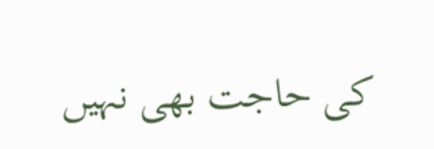کی حاجت بھی نہیں